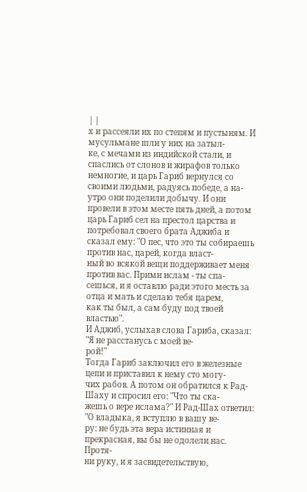| |
х и рассеяли их по степям и пустыням. И мусульмане шли у них на затыл-
ке, с мечами из индийской стали, и спаслись от слонов и жирафов только
немногие, и царь Гариб вернулся со своими людьми, радуясь победе, а на-
утро они поделили добычу. И они провели в этом месте пять дней, а потом
царь Гариб сел на престол царства и потребовал своего брата Аджиба и
сказал ему: "О пес, что это ты собираешь против нас, царей, когда власт-
ный во всякой вещи поддерживает меня против вас. Прими ислам - ты спа-
сешься, и я оставлю ради этого месть за отца и мать и сделаю тебя царем,
как ты был, а сам буду под твоей властью".
И Аджиб, услыхав слова Гариба, сказал: "Я не расстанусь с моей ве-
рой!"
Тогда Гариб заключил его в железные цепи и приставил к нему сто могу-
чих рабов. А потом он обратился к Рад-Шаху и спросил его: "Что ты ска-
жешь о вере ислама?" И Рад-Шах ответил: "О владыка, я вступлю в вашу ве-
ру: не будь эта вера истинная и прекрасная, вы бы не одолели нас. Протя-
ни руку, и я засвидетельствую,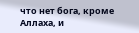что нет бога, кроме Аллаха, и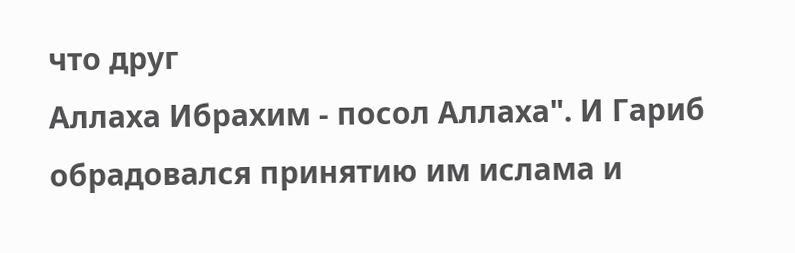что друг
Аллаха Ибрахим - посол Аллаха". И Гариб обрадовался принятию им ислама и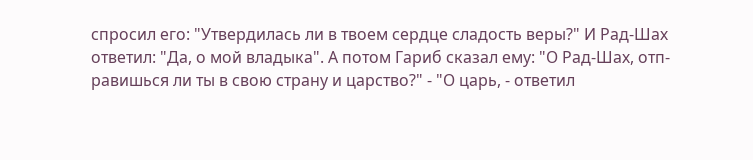спросил его: "Утвердилась ли в твоем сердце сладость веры?" И Рад-Шах
ответил: "Да, о мой владыка". А потом Гариб сказал ему: "О Рад-Шах, отп-
равишься ли ты в свою страну и царство?" - "О царь, - ответил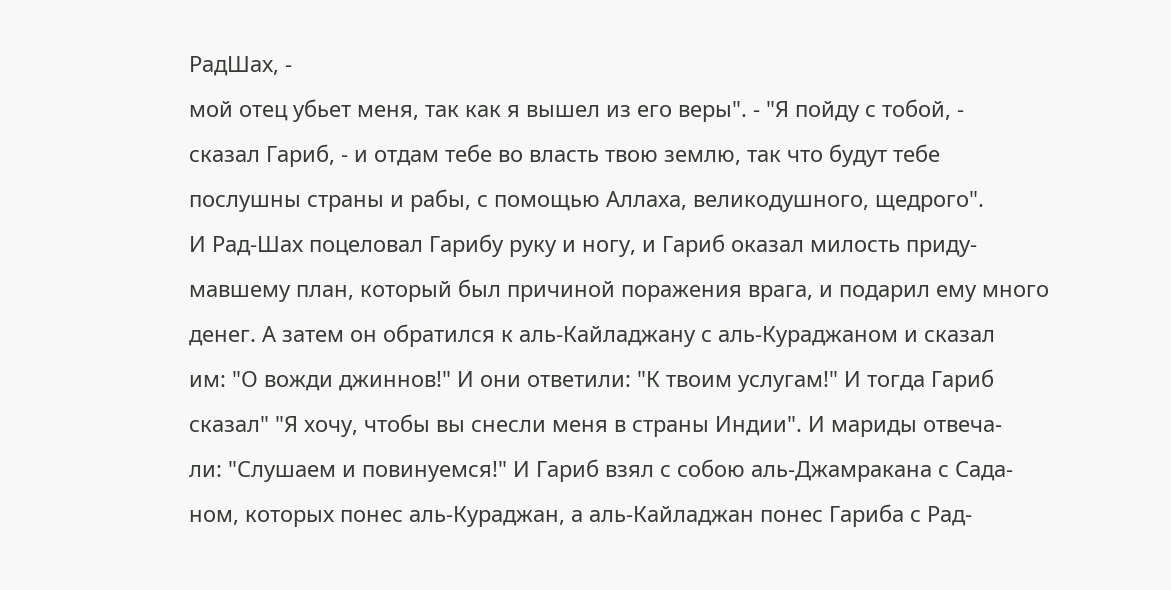РадШах, -
мой отец убьет меня, так как я вышел из его веры". - "Я пойду с тобой, -
сказал Гариб, - и отдам тебе во власть твою землю, так что будут тебе
послушны страны и рабы, с помощью Аллаха, великодушного, щедрого".
И Рад-Шах поцеловал Гарибу руку и ногу, и Гариб оказал милость приду-
мавшему план, который был причиной поражения врага, и подарил ему много
денег. А затем он обратился к аль-Кайладжану с аль-Кураджаном и сказал
им: "О вожди джиннов!" И они ответили: "К твоим услугам!" И тогда Гариб
сказал" "Я хочу, чтобы вы снесли меня в страны Индии". И мариды отвеча-
ли: "Слушаем и повинуемся!" И Гариб взял с собою аль-Джамракана с Сада-
ном, которых понес аль-Кураджан, а аль-Кайладжан понес Гариба с Рад-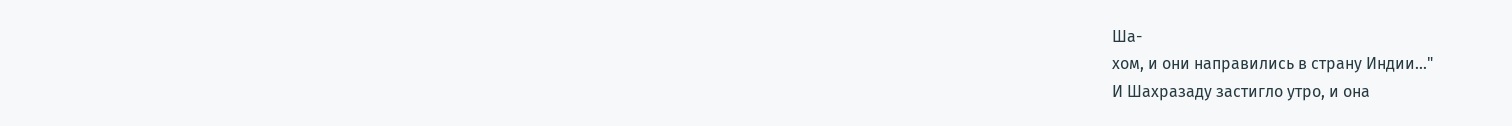Ша-
хом, и они направились в страну Индии..."
И Шахразаду застигло утро, и она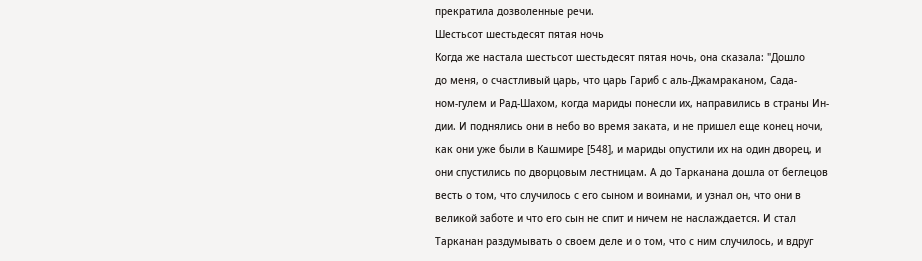прекратила дозволенные речи.
Шестьсот шестьдесят пятая ночь
Когда же настала шестьсот шестьдесят пятая ночь, она сказала: "Дошло
до меня, о счастливый царь, что царь Гариб с аль-Джамраканом, Сада-
ном-гулем и Рад-Шахом, когда мариды понесли их, направились в страны Ин-
дии. И поднялись они в небо во время заката, и не пришел еще конец ночи,
как они уже были в Кашмире [548], и мариды опустили их на один дворец, и
они спустились по дворцовым лестницам. А до Тарканана дошла от беглецов
весть о том, что случилось с его сыном и воинами, и узнал он, что они в
великой заботе и что его сын не спит и ничем не наслаждается. И стал
Тарканан раздумывать о своем деле и о том, что с ним случилось, и вдруг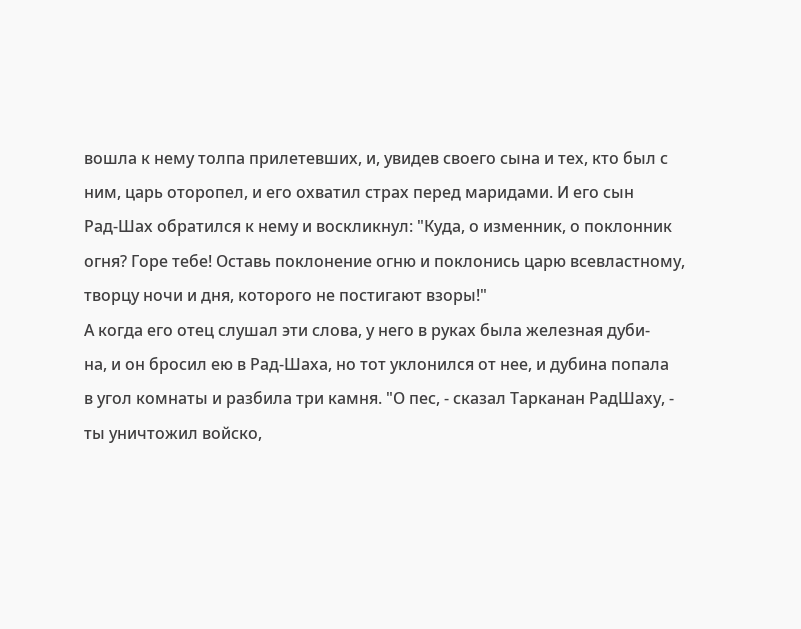вошла к нему толпа прилетевших, и, увидев своего сына и тех, кто был с
ним, царь оторопел, и его охватил страх перед маридами. И его сын
Рад-Шах обратился к нему и воскликнул: "Куда, о изменник, о поклонник
огня? Горе тебе! Оставь поклонение огню и поклонись царю всевластному,
творцу ночи и дня, которого не постигают взоры!"
А когда его отец слушал эти слова, у него в руках была железная дуби-
на, и он бросил ею в Рад-Шаха, но тот уклонился от нее, и дубина попала
в угол комнаты и разбила три камня. "О пес, - сказал Тарканан РадШаху, -
ты уничтожил войско,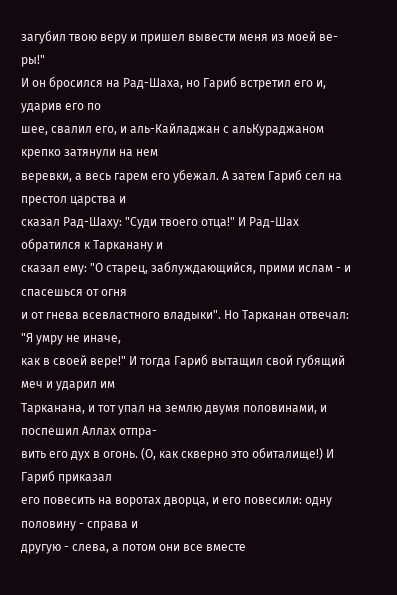загубил твою веру и пришел вывести меня из моей ве-
ры!"
И он бросился на Рад-Шаха, но Гариб встретил его и, ударив его по
шее, свалил его, и аль-Кайладжан с альКураджаном крепко затянули на нем
веревки, а весь гарем его убежал. А затем Гариб сел на престол царства и
сказал Рад-Шаху: "Суди твоего отца!" И Рад-Шах обратился к Тарканану и
сказал ему: "О старец, заблуждающийся, прими ислам - и спасешься от огня
и от гнева всевластного владыки". Но Тарканан отвечал: "Я умру не иначе,
как в своей вере!" И тогда Гариб вытащил свой губящий меч и ударил им
Тарканана, и тот упал на землю двумя половинами, и поспешил Аллах отпра-
вить его дух в огонь. (О, как скверно это обиталище!) И Гариб приказал
его повесить на воротах дворца, и его повесили: одну половину - справа и
другую - слева, а потом они все вместе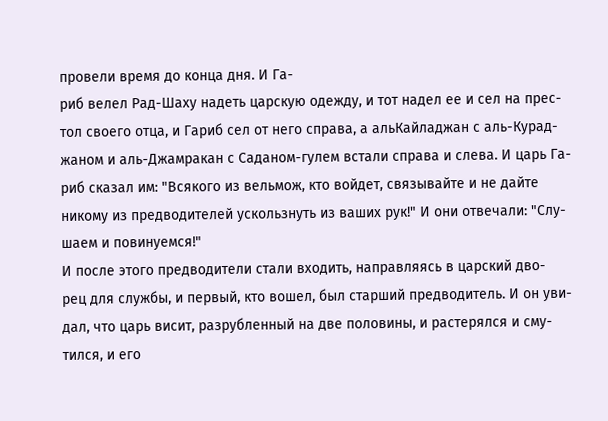провели время до конца дня. И Га-
риб велел Рад-Шаху надеть царскую одежду, и тот надел ее и сел на прес-
тол своего отца, и Гариб сел от него справа, а альКайладжан с аль-Курад-
жаном и аль-Джамракан с Саданом-гулем встали справа и слева. И царь Га-
риб сказал им: "Всякого из вельмож, кто войдет, связывайте и не дайте
никому из предводителей ускользнуть из ваших рук!" И они отвечали: "Слу-
шаем и повинуемся!"
И после этого предводители стали входить, направляясь в царский дво-
рец для службы, и первый, кто вошел, был старший предводитель. И он уви-
дал, что царь висит, разрубленный на две половины, и растерялся и сму-
тился, и его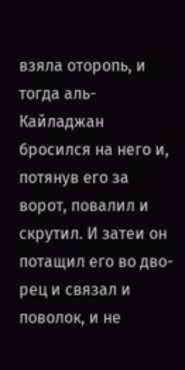взяла оторопь, и тогда аль-Кайладжан бросился на него и,
потянув его за ворот, повалил и скрутил. И затеи он потащил его во дво-
рец и связал и поволок, и не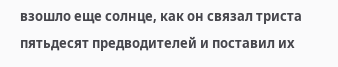взошло еще солнце, как он связал триста
пятьдесят предводителей и поставил их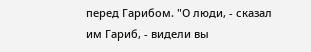перед Гарибом. "О люди, - сказал
им Гариб, - видели вы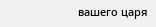вашего царя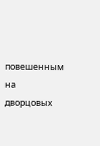повешенным на дворцовых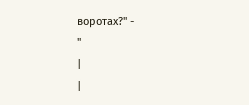воротах?" -
"
|
|